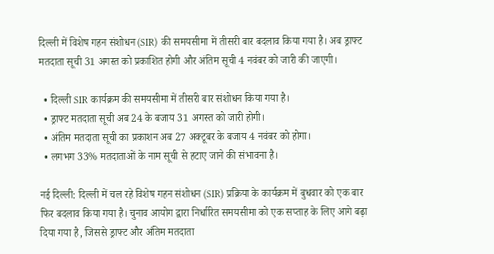दिल्ली में विशेष गहन संशोधन (SIR) की समयसीमा में तीसरी बार बदलाव किया गया है। अब ड्राफ्ट मतदाता सूची 31 अगस्त को प्रकाशित होगी और अंतिम सूची 4 नवंबर को जारी की जाएगी।

  • दिल्ली SIR कार्यक्रम की समयसीमा में तीसरी बार संशोधन किया गया है।
  • ड्राफ्ट मतदाता सूची अब 24 के बजाय 31 अगस्त को जारी होगी।
  • अंतिम मतदाता सूची का प्रकाशन अब 27 अक्टूबर के बजाय 4 नवंबर को होगा।
  • लगभग 33% मतदाताओं के नाम सूची से हटाए जाने की संभावना है।

नई दिल्ली: दिल्ली में चल रहे विशेष गहन संशोधन (SIR) प्रक्रिया के कार्यक्रम में बुधवार को एक बार फिर बदलाव किया गया है। चुनाव आयोग द्वारा निर्धारित समयसीमा को एक सप्ताह के लिए आगे बढ़ा दिया गया है, जिससे ड्राफ्ट और अंतिम मतदाता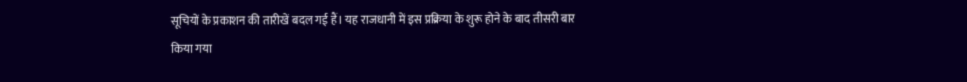सूचियों के प्रकाशन की तारीखें बदल गई हैं। यह राजधानी में इस प्रक्रिया के शुरू होने के बाद तीसरी बार किया गया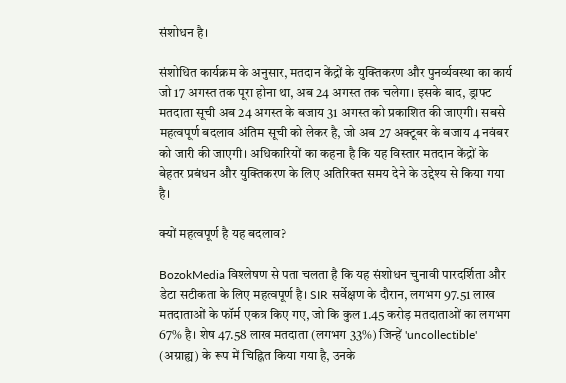संशोधन है।

संशोधित कार्यक्रम के अनुसार, मतदान केंद्रों के युक्तिकरण और पुनर्व्यवस्था का कार्य जो 17 अगस्त तक पूरा होना था, अब 24 अगस्त तक चलेगा। इसके बाद, ड्राफ्ट मतदाता सूची अब 24 अगस्त के बजाय 31 अगस्त को प्रकाशित की जाएगी। सबसे महत्वपूर्ण बदलाव अंतिम सूची को लेकर है, जो अब 27 अक्टूबर के बजाय 4 नवंबर को जारी की जाएगी। अधिकारियों का कहना है कि यह विस्तार मतदान केंद्रों के बेहतर प्रबंधन और युक्तिकरण के लिए अतिरिक्त समय देने के उद्देश्य से किया गया है।

क्यों महत्वपूर्ण है यह बदलाव?

BozokMedia विश्लेषण से पता चलता है कि यह संशोधन चुनावी पारदर्शिता और डेटा सटीकता के लिए महत्वपूर्ण है। SIR सर्वेक्षण के दौरान, लगभग 97.51 लाख मतदाताओं के फॉर्म एकत्र किए गए, जो कि कुल 1.45 करोड़ मतदाताओं का लगभग 67% है। शेष 47.58 लाख मतदाता (लगभग 33%) जिन्हें 'uncollectible' (अग्राह्य) के रूप में चिह्नित किया गया है, उनके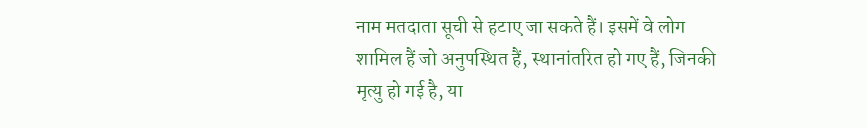नाम मतदाता सूची से हटाए जा सकते हैं। इसमें वे लोग शामिल हैं जो अनुपस्थित हैं, स्थानांतरित हो गए हैं, जिनकी मृत्यु हो गई है, या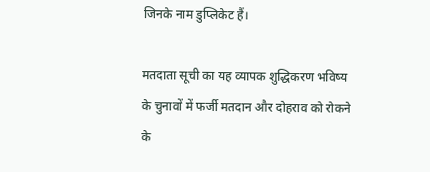जिनके नाम डुप्लिकेट हैं।

मतदाता सूची का यह व्यापक शुद्धिकरण भविष्य के चुनावों में फर्जी मतदान और दोहराव को रोकने के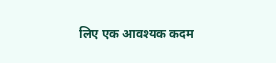लिए एक आवश्यक कदम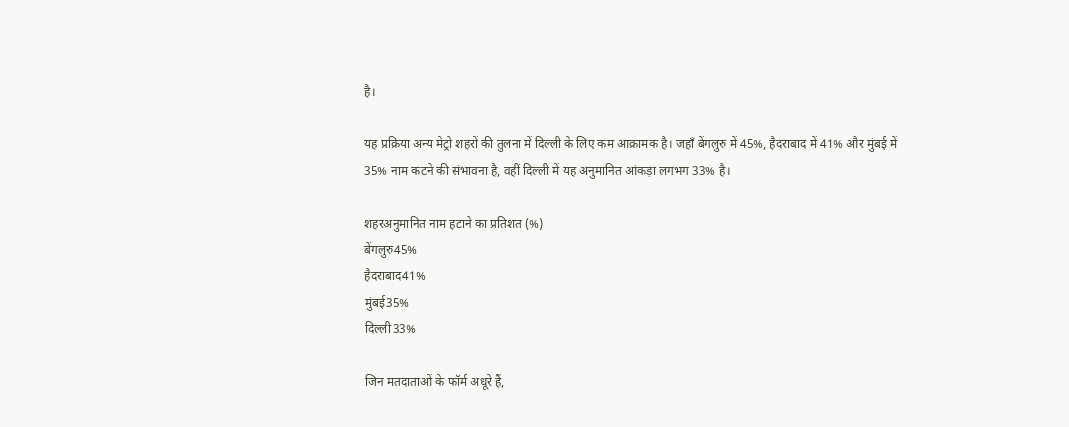है।

यह प्रक्रिया अन्य मेट्रो शहरों की तुलना में दिल्ली के लिए कम आक्रामक है। जहाँ बेंगलुरु में 45%, हैदराबाद में 41% और मुंबई में 35% नाम कटने की संभावना है, वहीं दिल्ली में यह अनुमानित आंकड़ा लगभग 33% है।

शहरअनुमानित नाम हटाने का प्रतिशत (%)
बेंगलुरु45%
हैदराबाद41%
मुंबई35%
दिल्ली33%

जिन मतदाताओं के फॉर्म अधूरे हैं,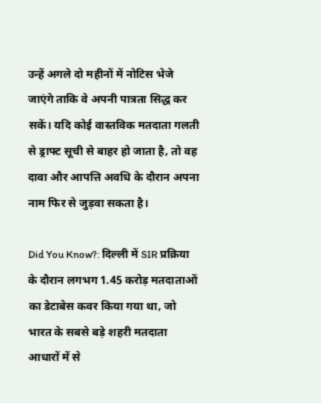उन्हें अगले दो महीनों में नोटिस भेजे जाएंगे ताकि वे अपनी पात्रता सिद्ध कर सकें। यदि कोई वास्तविक मतदाता गलती से ड्राफ्ट सूची से बाहर हो जाता है, तो वह दावा और आपत्ति अवधि के दौरान अपना नाम फिर से जुड़वा सकता है।

Did You Know?: दिल्ली में SIR प्रक्रिया के दौरान लगभग 1.45 करोड़ मतदाताओं का डेटाबेस कवर किया गया था, जो भारत के सबसे बड़े शहरी मतदाता आधारों में से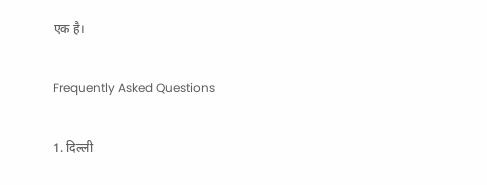एक है।

Frequently Asked Questions

1. दिल्ली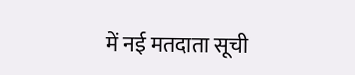में नई मतदाता सूची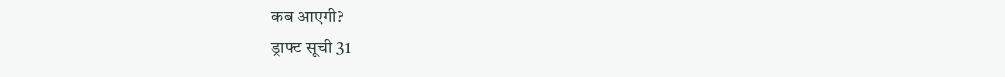कब आएगी?
ड्राफ्ट सूची 31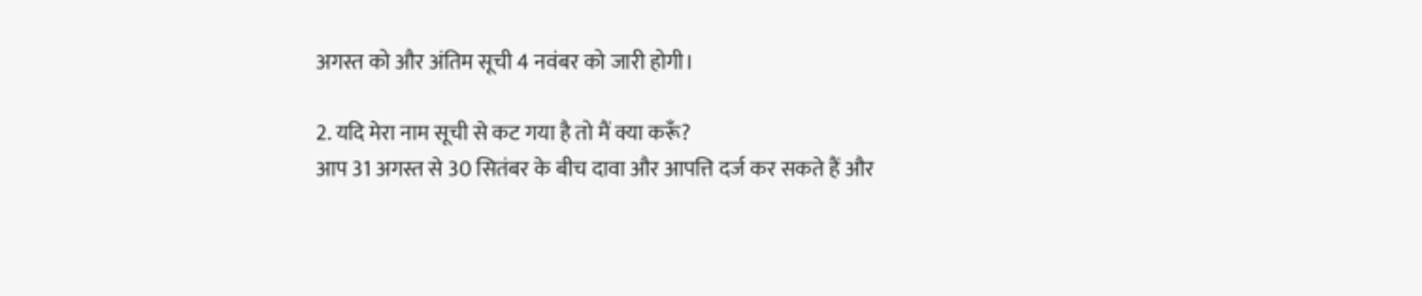अगस्त को और अंतिम सूची 4 नवंबर को जारी होगी।

2. यदि मेरा नाम सूची से कट गया है तो मैं क्या करूँ?
आप 31 अगस्त से 30 सितंबर के बीच दावा और आपत्ति दर्ज कर सकते हैं और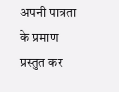अपनी पात्रता के प्रमाण प्रस्तुत कर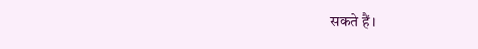सकते हैं।